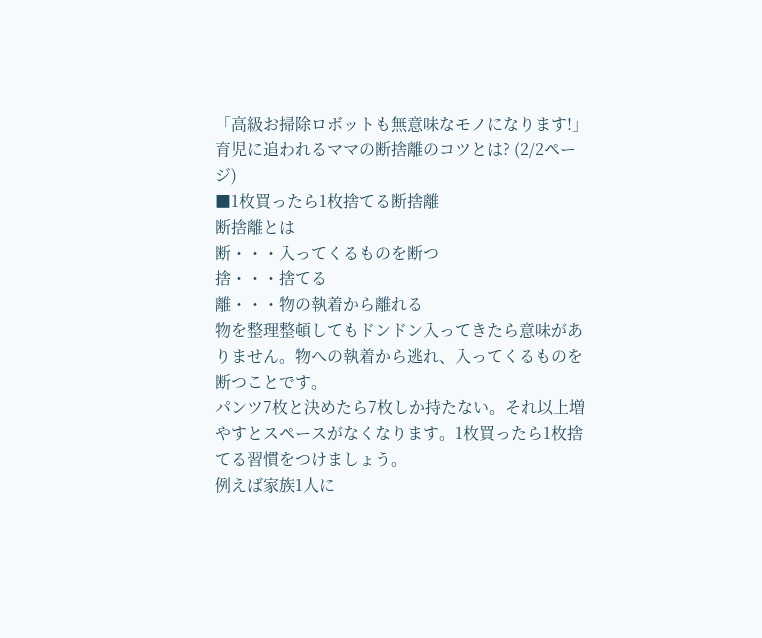「高級お掃除ロボットも無意味なモノになります!」育児に追われるママの断捨離のコツとは? (2/2ページ)
■1枚買ったら1枚捨てる断捨離
断捨離とは
断・・・入ってくるものを断つ
捨・・・捨てる
離・・・物の執着から離れる
物を整理整頓してもドンドン入ってきたら意味がありません。物への執着から逃れ、入ってくるものを断つことです。
パンツ7枚と決めたら7枚しか持たない。それ以上増やすとスペースがなくなります。1枚買ったら1枚捨てる習慣をつけましょう。
例えば家族1人に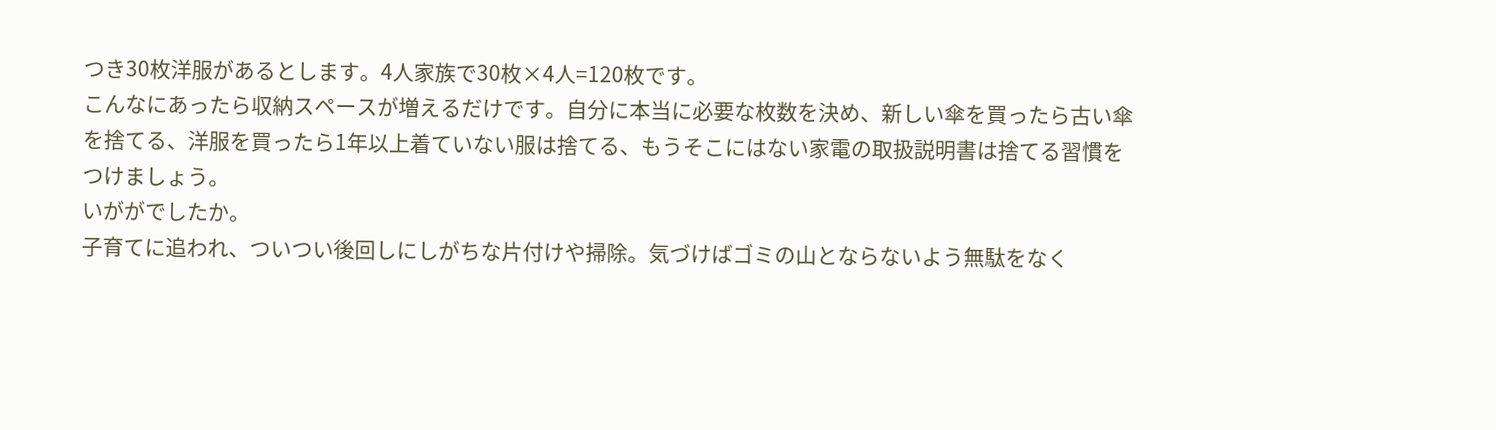つき30枚洋服があるとします。4人家族で30枚×4人=120枚です。
こんなにあったら収納スペースが増えるだけです。自分に本当に必要な枚数を決め、新しい傘を買ったら古い傘を捨てる、洋服を買ったら1年以上着ていない服は捨てる、もうそこにはない家電の取扱説明書は捨てる習慣をつけましょう。
いががでしたか。
子育てに追われ、ついつい後回しにしがちな片付けや掃除。気づけばゴミの山とならないよう無駄をなく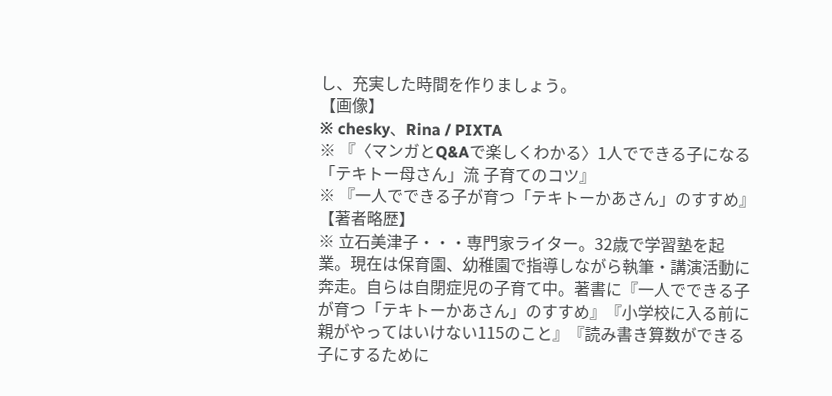し、充実した時間を作りましょう。
【画像】
※ chesky、Rina / PIXTA
※ 『〈マンガとQ&Aで楽しくわかる〉1人でできる子になる 「テキトー母さん」流 子育てのコツ』
※ 『一人でできる子が育つ「テキトーかあさん」のすすめ』
【著者略歴】
※ 立石美津子・・・専門家ライター。32歳で学習塾を起業。現在は保育園、幼稚園で指導しながら執筆・講演活動に奔走。自らは自閉症児の子育て中。著書に『一人でできる子が育つ「テキトーかあさん」のすすめ』『小学校に入る前に親がやってはいけない115のこと』『読み書き算数ができる子にするために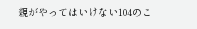親がやってはいけない104のこ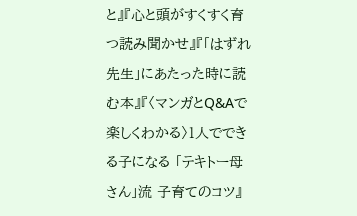と』『心と頭がすくすく育つ読み聞かせ』『「はずれ先生」にあたった時に読む本』『〈マンガとQ&Aで楽しくわかる〉1人でできる子になる 「テキトー母さん」流 子育てのコツ』